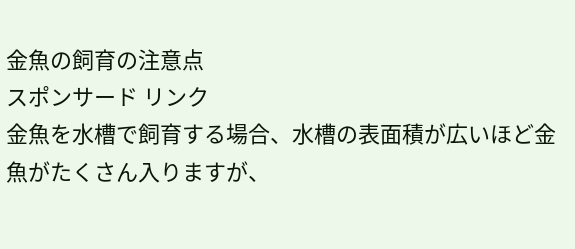金魚の飼育の注意点
スポンサード リンク
金魚を水槽で飼育する場合、水槽の表面積が広いほど金魚がたくさん入りますが、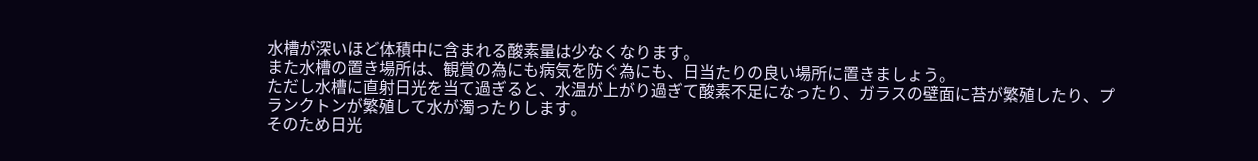水槽が深いほど体積中に含まれる酸素量は少なくなります。
また水槽の置き場所は、観賞の為にも病気を防ぐ為にも、日当たりの良い場所に置きましょう。
ただし水槽に直射日光を当て過ぎると、水温が上がり過ぎて酸素不足になったり、ガラスの壁面に苔が繁殖したり、プランクトンが繁殖して水が濁ったりします。
そのため日光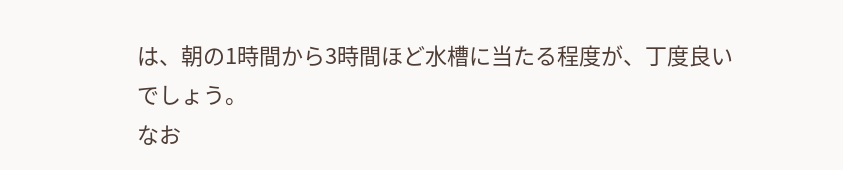は、朝の1時間から3時間ほど水槽に当たる程度が、丁度良いでしょう。
なお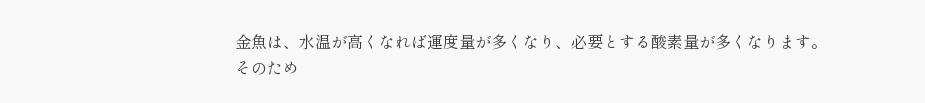金魚は、水温が高くなれば運度量が多くなり、必要とする酸素量が多くなります。
そのため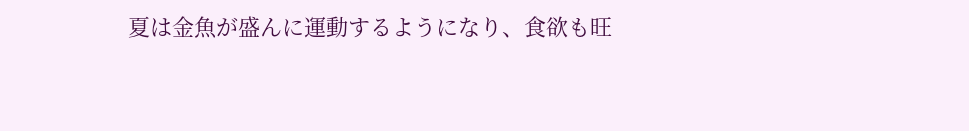夏は金魚が盛んに運動するようになり、食欲も旺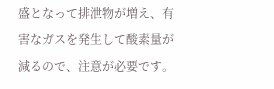盛となって排泄物が増え、有害なガスを発生して酸素量が減るので、注意が必要です。